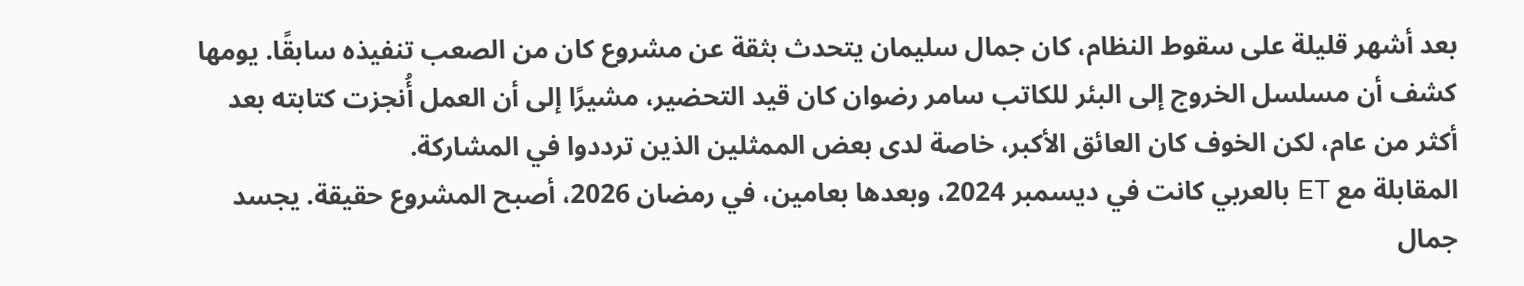بعد أشهر قليلة على سقوط النظام، كان جمال سليمان يتحدث بثقة عن مشروع كان من الصعب تنفيذه سابقًا. يومها كشف أن مسلسل الخروج إلى البئر للكاتب سامر رضوان كان قيد التحضير، مشيرًا إلى أن العمل أُنجزت كتابته بعد أكثر من عام، لكن الخوف كان العائق الأكبر، خاصة لدى بعض الممثلين الذين ترددوا في المشاركة.
المقابلة مع ET بالعربي كانت في ديسمبر 2024، وبعدها بعامين، في رمضان 2026، أصبح المشروع حقيقة. يجسد جمال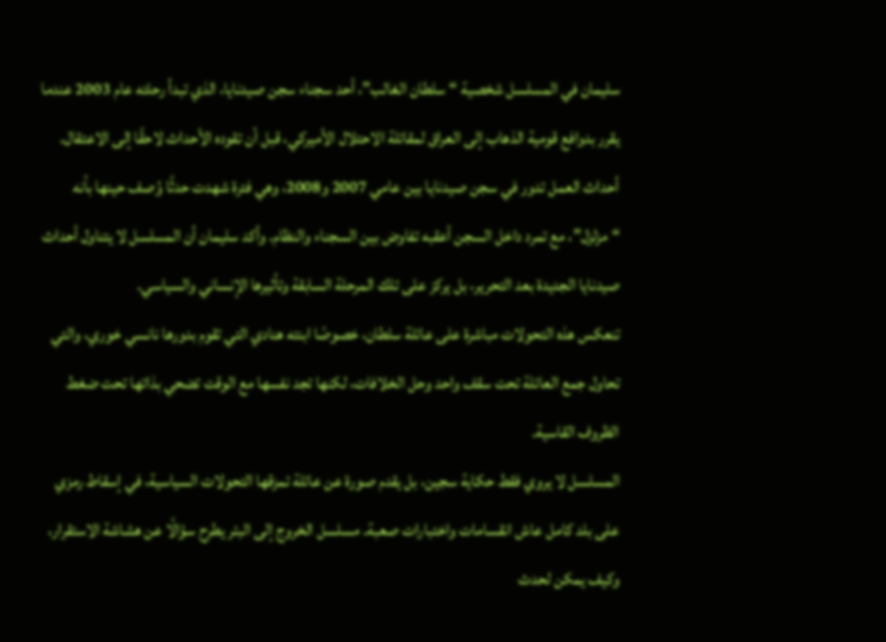سليمان في المسلسل شخصية “سلطان الغالب”، أحد سجناء سجن صيدنايا، الذي تبدأ رحلته عام 2003 عندما يقرر بدوافع قومية الذهاب إلى العراق لمقاتلة الاحتلال الأميركي، قبل أن تقوده الأحداث لاحقًا إلى الاعتقال.
أحداث العمل تدور في سجن صيدنايا بين عامي 2007 و2008، وهي فترة شهدت حدثًا وُصف حينها بأنه “مزلزل”، مع تمرد داخل السجن أعقبه تفاوض بين السجناء والنظام. وأكد سليمان أن المسلسل لا يتناول أحداث صيدنايا الجديدة بعد التحرير، بل يركز على تلك المرحلة السابقة وتأثيرها الإنساني والسياسي.
تنعكس هذه التحولات مباشرة على عائلة سلطان، خصوصًا ابنته هنادي التي تقوم بدورها نانسي خوري، والتي تحاول جمع العائلة تحت سقف واحد وحل الخلافات، لكنها تجد نفسها مع الوقت تضحي بذاتها تحت ضغط الظروف القاسية.
المسلسل لا يروي فقط حكاية سجين، بل يقدم صورة عن عائلة تمزقها التحولات السياسية، في إسقاط رمزي على بلد كامل عاش انقسامات واختبارات صعبة. مسلسل الخروج إلى البئر يطرح سؤالًا عن هشاشة الاستقرار، وكيف يمكن لحدث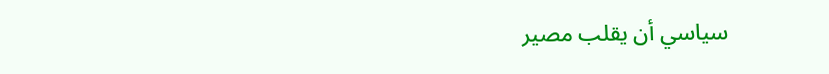سياسي أن يقلب مصير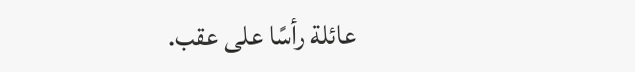عائلة رأسًا على عقب.